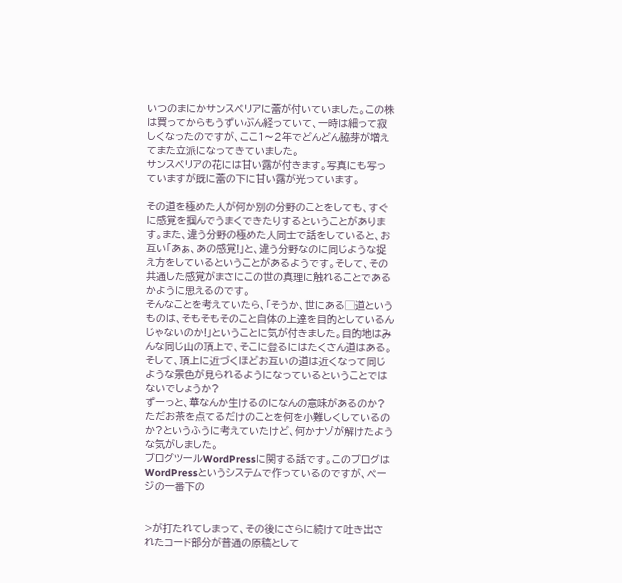いつのまにかサンスベリアに蕾が付いていました。この株は買ってからもうずいぶん経っていて、一時は細って寂しくなったのですが、ここ1〜2年でどんどん脇芽が増えてまた立派になってきていました。
サンスベリアの花には甘い露が付きます。写真にも写っていますが既に蕾の下に甘い露が光っています。

その道を極めた人が何か別の分野のことをしても、すぐに感覚を掴んでうまくできたりするということがあります。また、違う分野の極めた人同士で話をしていると、お互い「あぁ、あの感覚!」と、違う分野なのに同じような捉え方をしているということがあるようです。そして、その共通した感覚がまさにこの世の真理に触れることであるかように思えるのです。
そんなことを考えていたら、「そうか、世にある▢道というものは、そもそもそのこと自体の上達を目的としているんじゃないのか!」ということに気が付きました。目的地はみんな同じ山の頂上で、そこに登るにはたくさん道はある。そして、頂上に近づくほどお互いの道は近くなって同じような景色が見られるようになっているということではないでしょうか?
ずーっと、華なんか生けるのになんの意味があるのか?ただお茶を点てるだけのことを何を小難しくしているのか?というふうに考えていたけど、何かナゾが解けたような気がしました。
ブログツールWordPressに関する話です。このブログはWordPressというシステムで作っているのですが、ページの一番下の


>が打たれてしまって、その後にさらに続けて吐き出されたコード部分が普通の原稿として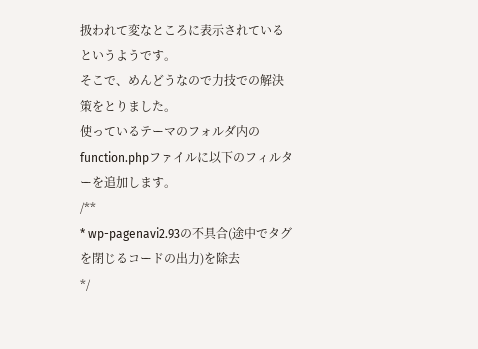扱われて変なところに表示されているというようです。
そこで、めんどうなので力技での解決策をとりました。
使っているテーマのフォルダ内のfunction.phpファイルに以下のフィルターを追加します。
/**
* wp-pagenavi2.93の不具合(途中でタグを閉じるコードの出力)を除去
*/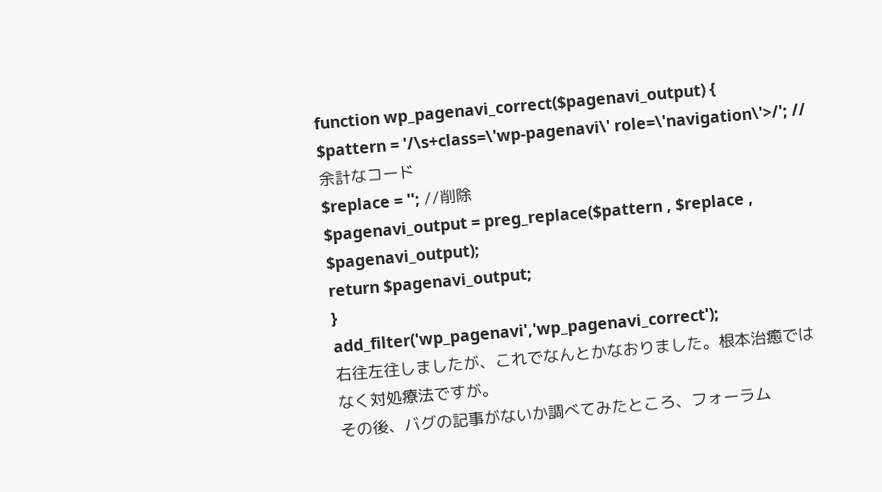function wp_pagenavi_correct($pagenavi_output) {
$pattern = '/\s+class=\'wp-pagenavi\' role=\'navigation\'>/'; //余計なコード
$replace = ''; //削除
$pagenavi_output = preg_replace($pattern , $replace , $pagenavi_output);
return $pagenavi_output;
}
add_filter('wp_pagenavi','wp_pagenavi_correct');
右往左往しましたが、これでなんとかなおりました。根本治癒ではなく対処療法ですが。
その後、バグの記事がないか調べてみたところ、フォーラム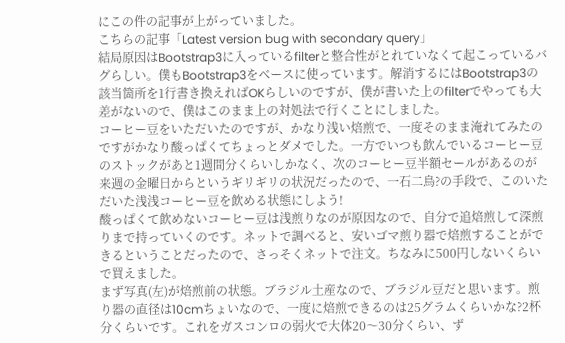にこの件の記事が上がっていました。
こちらの記事「Latest version bug with secondary query」
結局原因はBootstrap3に入っているfilterと整合性がとれていなくて起こっているバグらしい。僕もBootstrap3をベースに使っています。解消するにはBootstrap3の該当箇所を1行書き換えればOKらしいのですが、僕が書いた上のfilterでやっても大差がないので、僕はこのまま上の対処法で行くことにしました。
コーヒー豆をいただいたのですが、かなり浅い焙煎で、一度そのまま淹れてみたのですがかなり酸っぱくてちょっとダメでした。一方でいつも飲んでいるコーヒー豆のストックがあと1週間分くらいしかなく、次のコーヒー豆半額セールがあるのが来週の金曜日からというギリギリの状況だったので、一石二鳥?の手段で、このいただいた浅浅コーヒー豆を飲める状態にしよう!
酸っぱくて飲めないコーヒー豆は浅煎りなのが原因なので、自分で追焙煎して深煎りまで持っていくのです。ネットで調べると、安いゴマ煎り器で焙煎することができるということだったので、さっそくネットで注文。ちなみに500円しないくらいで買えました。
まず写真(左)が焙煎前の状態。ブラジル土産なので、ブラジル豆だと思います。煎り器の直径は10cmちょいなので、一度に焙煎できるのは25グラムくらいかな?2杯分くらいです。これをガスコンロの弱火で大体20〜30分くらい、ず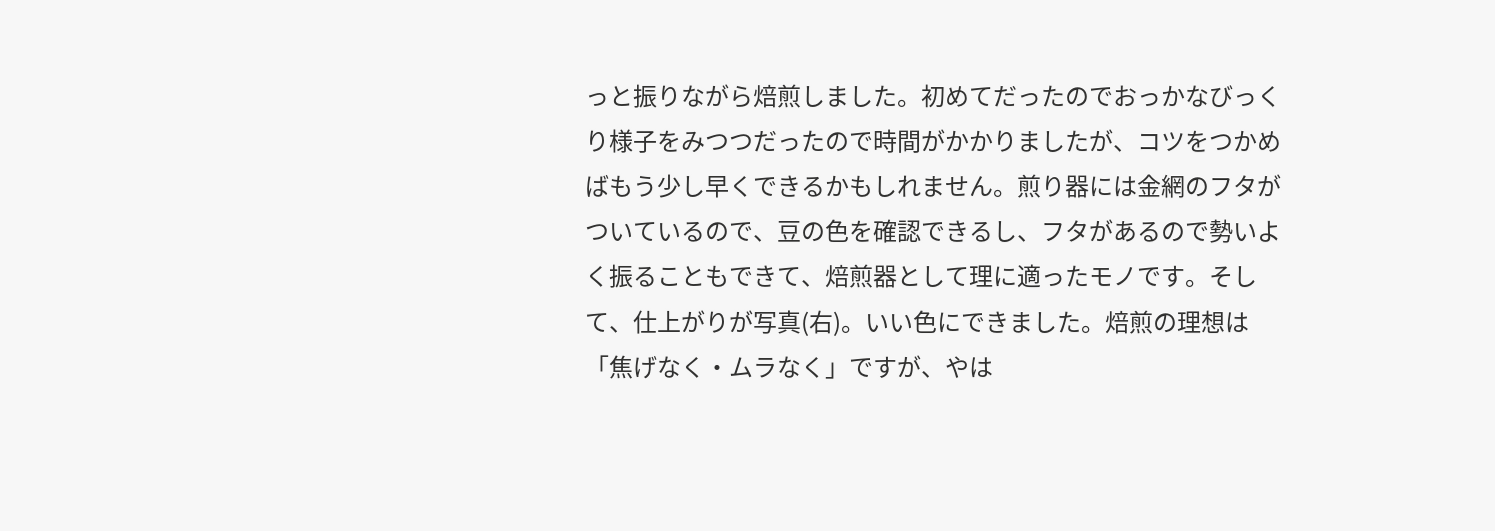っと振りながら焙煎しました。初めてだったのでおっかなびっくり様子をみつつだったので時間がかかりましたが、コツをつかめばもう少し早くできるかもしれません。煎り器には金網のフタがついているので、豆の色を確認できるし、フタがあるので勢いよく振ることもできて、焙煎器として理に適ったモノです。そして、仕上がりが写真(右)。いい色にできました。焙煎の理想は「焦げなく・ムラなく」ですが、やは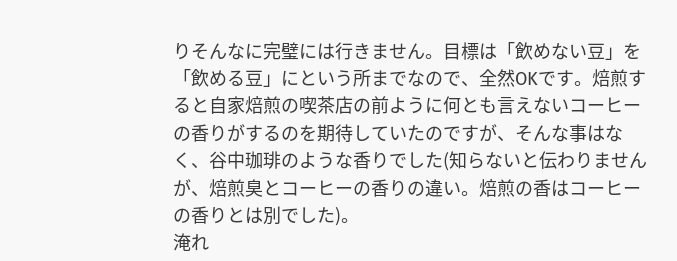りそんなに完璧には行きません。目標は「飲めない豆」を「飲める豆」にという所までなので、全然OKです。焙煎すると自家焙煎の喫茶店の前ように何とも言えないコーヒーの香りがするのを期待していたのですが、そんな事はなく、谷中珈琲のような香りでした(知らないと伝わりませんが、焙煎臭とコーヒーの香りの違い。焙煎の香はコーヒーの香りとは別でした)。
淹れ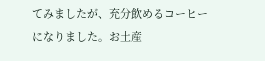てみましたが、充分飲めるコーヒーになりました。お土産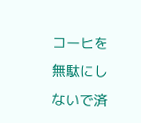コーヒを無駄にしないで済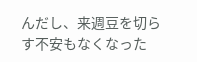んだし、来週豆を切らす不安もなくなった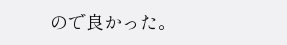ので良かった。